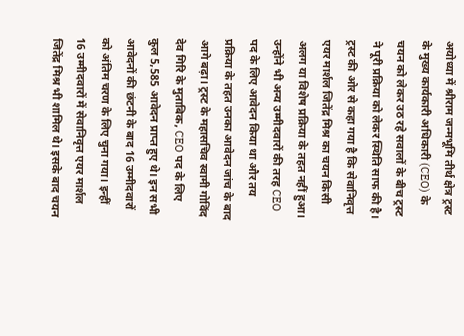अयोध्या में श्रीराम जन्मभूमि तीर्थ क्षेत्र ट्रस्ट के मुख्य कार्यकारी अधिकारी (CEO) के चयन को लेकर उठ रहे सवालों के बीच ट्रस्ट ने पूरी प्रक्रिया को लेकर स्थिति साफ की है। ट्रस्ट की ओर से कहा गया है कि सेवानिवृत्त एयर मार्शल जितेंद्र मिश्र का चयन किसी अलग या विशेष प्रक्रिया के तहत नहीं हुआ। उन्होंने भी अन्य उम्मीदवारों की तरह CEO पद के लिए आवेदन किया था और तय प्रक्रिया के तहत उनका आवेदन जांच के बाद आगे बढ़ा। ट्रस्ट के महासचिव स्वामी गोविंद देव गिरि के मुताबिक, CEO पद के लिए कुल 5,585 आवेदन प्राप्त हुए थे। इन सभी आवेदनों की छंटनी के बाद 16 उम्मीदवारों को अंतिम चरण के लिए चुना गया। इन्हीं 16 उम्मीदवारों में सेवानिवृत्त एयर मार्शल जितेंद्र मिश्र भी शामिल थे। इसके बाद चयन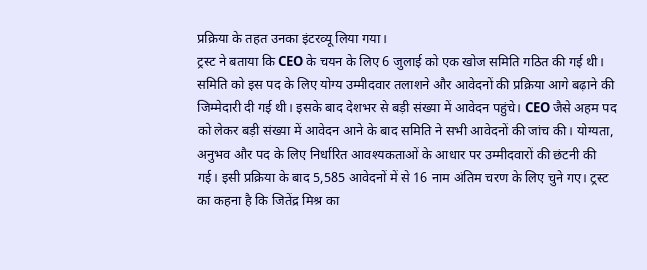प्रक्रिया के तहत उनका इंटरव्यू लिया गया।
ट्रस्ट ने बताया कि CEO के चयन के लिए 6 जुलाई को एक खोज समिति गठित की गई थी। समिति को इस पद के लिए योग्य उम्मीदवार तलाशने और आवेदनों की प्रक्रिया आगे बढ़ाने की जिम्मेदारी दी गई थी। इसके बाद देशभर से बड़ी संख्या में आवेदन पहुंचे। CEO जैसे अहम पद को लेकर बड़ी संख्या में आवेदन आने के बाद समिति ने सभी आवेदनों की जांच की। योग्यता, अनुभव और पद के लिए निर्धारित आवश्यकताओं के आधार पर उम्मीदवारों की छंटनी की गई। इसी प्रक्रिया के बाद 5,585 आवेदनों में से 16 नाम अंतिम चरण के लिए चुने गए। ट्रस्ट का कहना है कि जितेंद्र मिश्र का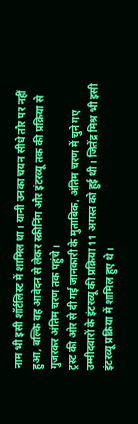नाम भी इसी शॉर्टलिस्ट में शामिल था। यानी उनका चयन सीधे तौर पर नहीं हुआ, बल्कि वह आवेदन से लेकर स्क्रीनिंग और इंटरव्यू तक की प्रक्रिया से गुजरकर अंतिम चरण तक पहुंचे।
ट्रस्ट की ओर से दी गई जानकारी के मुताबिक, अंतिम चरण में चुने गए उम्मीदवारों के इंटरव्यू की प्रक्रिया 11 अगस्त को हुई थी। जितेंद्र मिश्र भी इसी इंटरव्यू प्रक्रिया में शामिल हुए थे।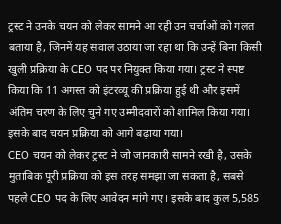ट्रस्ट ने उनके चयन को लेकर सामने आ रही उन चर्चाओं को गलत बताया है, जिनमें यह सवाल उठाया जा रहा था कि उन्हें बिना किसी खुली प्रक्रिया के CEO पद पर नियुक्त किया गया। ट्रस्ट ने स्पष्ट किया कि 11 अगस्त को इंटरव्यू की प्रक्रिया हुई थी और इसमें अंतिम चरण के लिए चुने गए उम्मीदवारों को शामिल किया गया। इसके बाद चयन प्रक्रिया को आगे बढ़ाया गया।
CEO चयन को लेकर ट्रस्ट ने जो जानकारी सामने रखी है, उसके मुताबिक पूरी प्रक्रिया को इस तरह समझा जा सकता है, सबसे पहले CEO पद के लिए आवेदन मांगे गए। इसके बाद कुल 5,585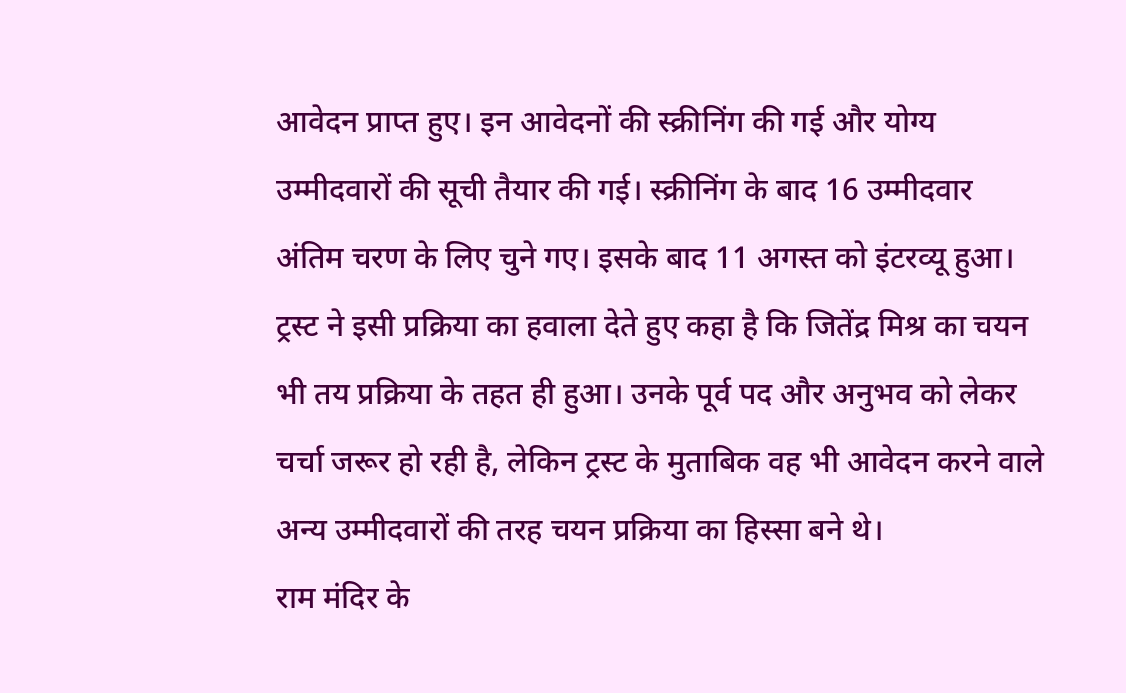आवेदन प्राप्त हुए। इन आवेदनों की स्क्रीनिंग की गई और योग्य उम्मीदवारों की सूची तैयार की गई। स्क्रीनिंग के बाद 16 उम्मीदवार अंतिम चरण के लिए चुने गए। इसके बाद 11 अगस्त को इंटरव्यू हुआ। ट्रस्ट ने इसी प्रक्रिया का हवाला देते हुए कहा है कि जितेंद्र मिश्र का चयन भी तय प्रक्रिया के तहत ही हुआ। उनके पूर्व पद और अनुभव को लेकर चर्चा जरूर हो रही है, लेकिन ट्रस्ट के मुताबिक वह भी आवेदन करने वाले अन्य उम्मीदवारों की तरह चयन प्रक्रिया का हिस्सा बने थे।
राम मंदिर के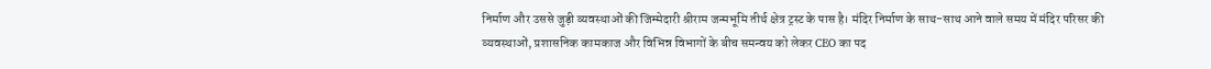निर्माण और उससे जुड़ी व्यवस्थाओं की जिम्मेदारी श्रीराम जन्मभूमि तीर्थ क्षेत्र ट्रस्ट के पास है। मंदिर निर्माण के साथ-साथ आने वाले समय में मंदिर परिसर की व्यवस्थाओं, प्रशासनिक कामकाज और विभिन्न विभागों के बीच समन्वय को लेकर CEO का पद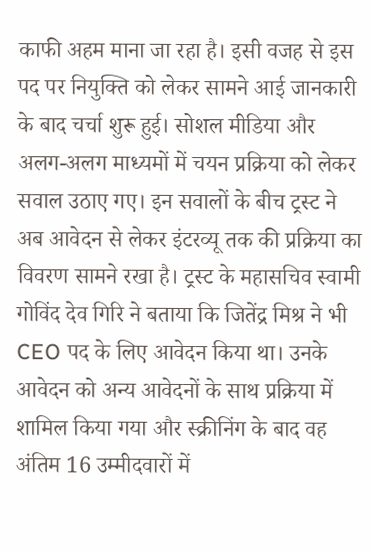काफी अहम माना जा रहा है। इसी वजह से इस पद पर नियुक्ति को लेकर सामने आई जानकारी के बाद चर्चा शुरू हुई। सोशल मीडिया और अलग-अलग माध्यमों में चयन प्रक्रिया को लेकर सवाल उठाए गए। इन सवालों के बीच ट्रस्ट ने अब आवेदन से लेकर इंटरव्यू तक की प्रक्रिया का विवरण सामने रखा है। ट्रस्ट के महासचिव स्वामी गोविंद देव गिरि ने बताया कि जितेंद्र मिश्र ने भी CEO पद के लिए आवेदन किया था। उनके आवेदन को अन्य आवेदनों के साथ प्रक्रिया में शामिल किया गया और स्क्रीनिंग के बाद वह अंतिम 16 उम्मीदवारों में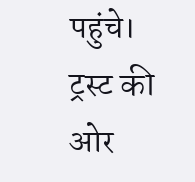पहुंचे।
ट्रस्ट की ओर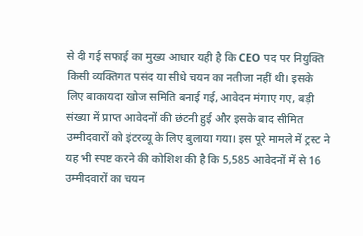से दी गई सफाई का मुख्य आधार यही है कि CEO पद पर नियुक्ति किसी व्यक्तिगत पसंद या सीधे चयन का नतीजा नहीं थी। इसके लिए बाकायदा खोज समिति बनाई गई, आवेदन मंगाए गए, बड़ी संख्या में प्राप्त आवेदनों की छंटनी हुई और इसके बाद सीमित उम्मीदवारों को इंटरव्यू के लिए बुलाया गया। इस पूरे मामले में ट्रस्ट ने यह भी स्पष्ट करने की कोशिश की है कि 5,585 आवेदनों में से 16 उम्मीदवारों का चयन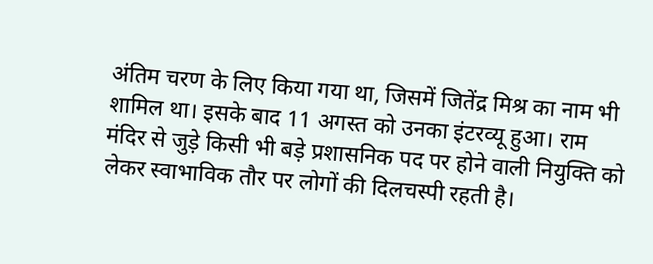अंतिम चरण के लिए किया गया था, जिसमें जितेंद्र मिश्र का नाम भी शामिल था। इसके बाद 11 अगस्त को उनका इंटरव्यू हुआ। राम मंदिर से जुड़े किसी भी बड़े प्रशासनिक पद पर होने वाली नियुक्ति को लेकर स्वाभाविक तौर पर लोगों की दिलचस्पी रहती है।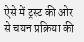ऐसे में ट्रस्ट की ओर से चयन प्रक्रिया की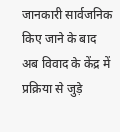जानकारी सार्वजनिक किए जाने के बाद अब विवाद के केंद्र में प्रक्रिया से जुड़े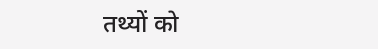तथ्यों को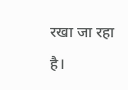रखा जा रहा है।